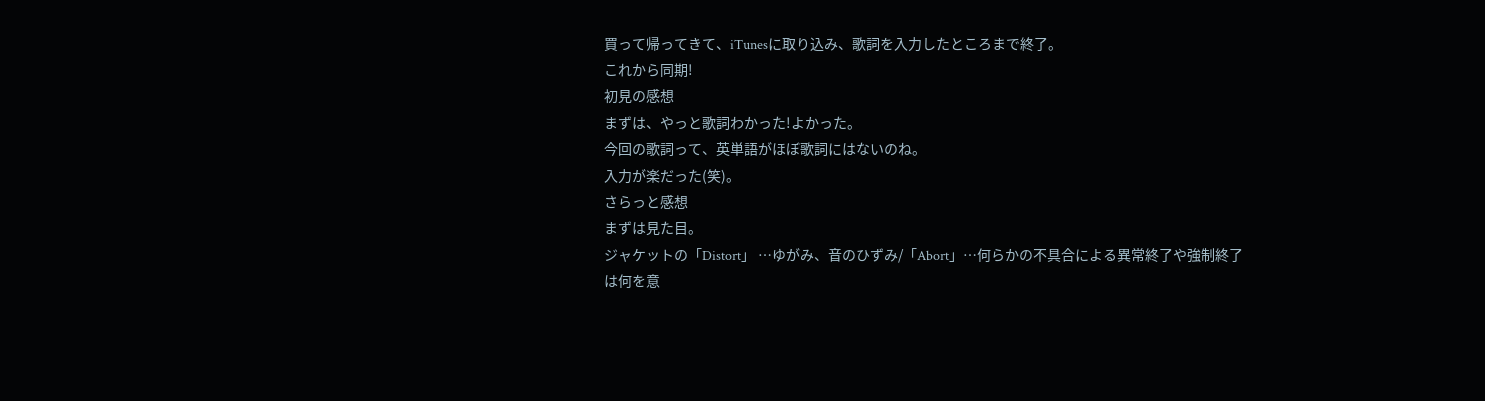買って帰ってきて、iTunesに取り込み、歌詞を入力したところまで終了。
これから同期!
初見の感想
まずは、やっと歌詞わかった!よかった。
今回の歌詞って、英単語がほぼ歌詞にはないのね。
入力が楽だった(笑)。
さらっと感想
まずは見た目。
ジャケットの「Distort」 …ゆがみ、音のひずみ/「Abort」…何らかの不具合による異常終了や強制終了
は何を意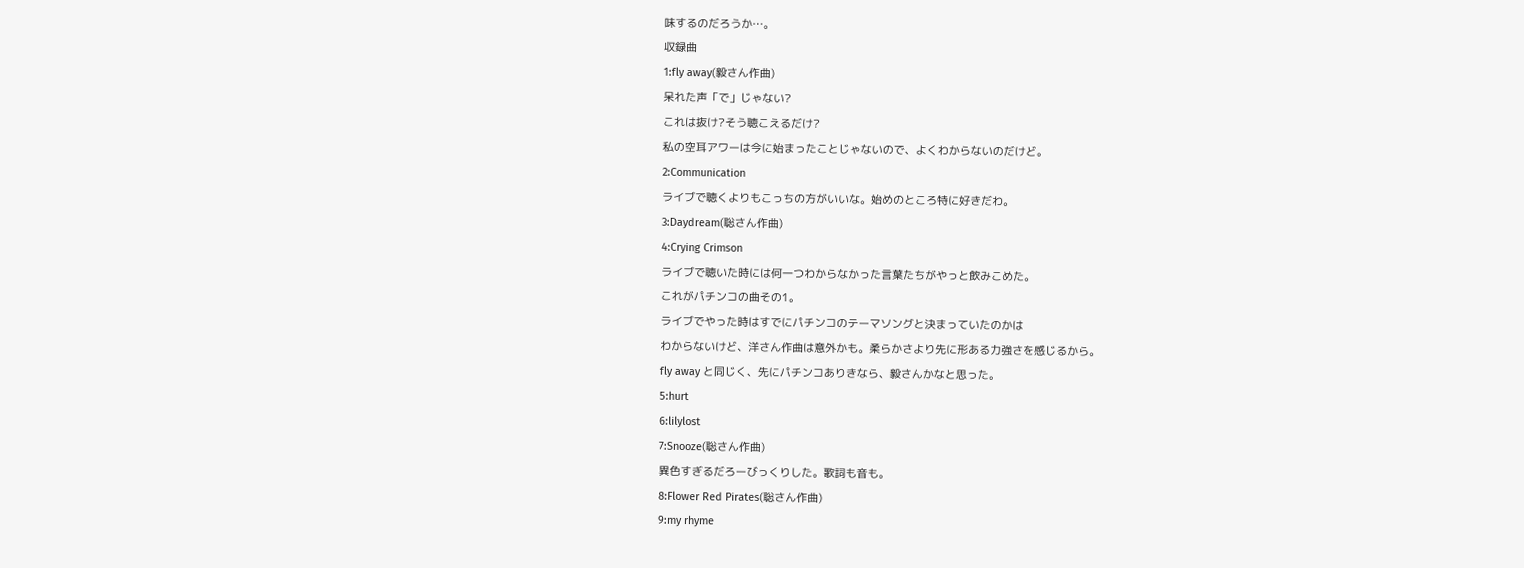味するのだろうか…。
収録曲
1:fly away(毅さん作曲)
呆れた声「で」じゃない?
これは抜け?そう聴こえるだけ?
私の空耳アワーは今に始まったことじゃないので、よくわからないのだけど。
2:Communication
ライブで聴くよりもこっちの方がいいな。始めのところ特に好きだわ。
3:Daydream(聡さん作曲)
4:Crying Crimson
ライブで聴いた時には何一つわからなかった言葉たちがやっと飲みこめた。
これがパチンコの曲その1。
ライブでやった時はすでにパチンコのテーマソングと決まっていたのかは
わからないけど、洋さん作曲は意外かも。柔らかさより先に形ある力強さを感じるから。
fly away と同じく、先にパチンコありきなら、毅さんかなと思った。
5:hurt
6:lilylost
7:Snooze(聡さん作曲)
異色すぎるだろーびっくりした。歌詞も音も。
8:Flower Red Pirates(聡さん作曲)
9:my rhyme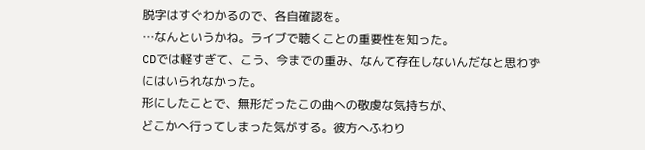脱字はすぐわかるので、各自確認を。
…なんというかね。ライブで聴くことの重要性を知った。
CDでは軽すぎて、こう、今までの重み、なんて存在しないんだなと思わずにはいられなかった。
形にしたことで、無形だったこの曲への敬虔な気持ちが、
どこかへ行ってしまった気がする。彼方へふわり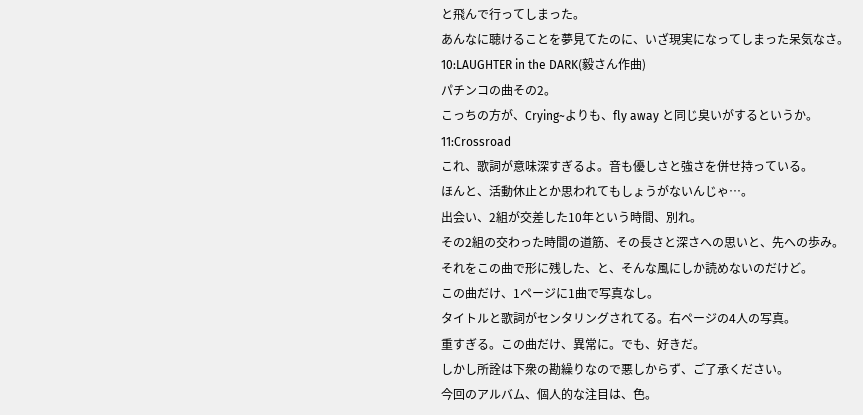と飛んで行ってしまった。
あんなに聴けることを夢見てたのに、いざ現実になってしまった呆気なさ。
10:LAUGHTER in the DARK(毅さん作曲)
パチンコの曲その2。
こっちの方が、Crying~よりも、fly away と同じ臭いがするというか。
11:Crossroad
これ、歌詞が意味深すぎるよ。音も優しさと強さを併せ持っている。
ほんと、活動休止とか思われてもしょうがないんじゃ…。
出会い、2組が交差した10年という時間、別れ。
その2組の交わった時間の道筋、その長さと深さへの思いと、先への歩み。
それをこの曲で形に残した、と、そんな風にしか読めないのだけど。
この曲だけ、1ページに1曲で写真なし。
タイトルと歌詞がセンタリングされてる。右ページの4人の写真。
重すぎる。この曲だけ、異常に。でも、好きだ。
しかし所詮は下衆の勘繰りなので悪しからず、ご了承ください。
今回のアルバム、個人的な注目は、色。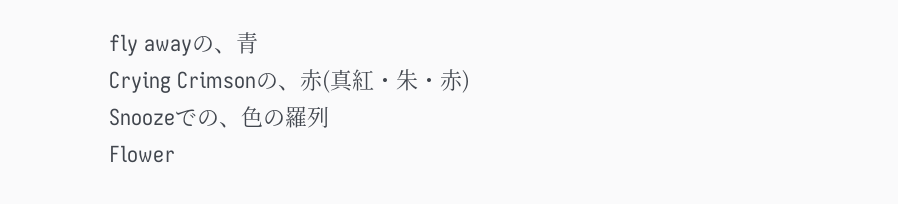fly awayの、青
Crying Crimsonの、赤(真紅・朱・赤)
Snoozeでの、色の羅列
Flower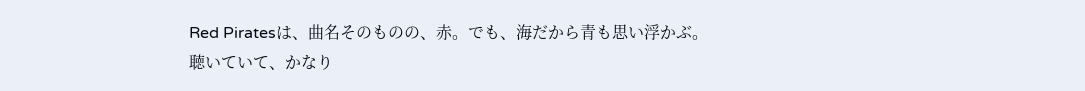Red Piratesは、曲名そのものの、赤。でも、海だから青も思い浮かぶ。
聴いていて、かなり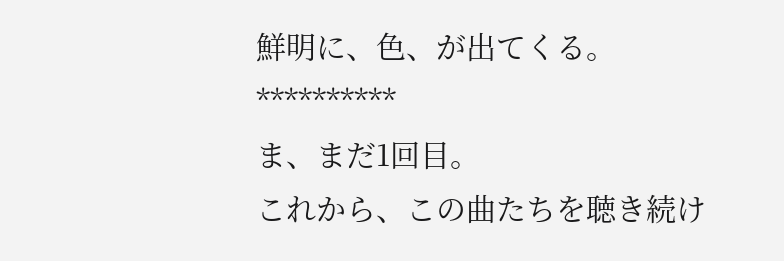鮮明に、色、が出てくる。
**********
ま、まだ1回目。
これから、この曲たちを聴き続け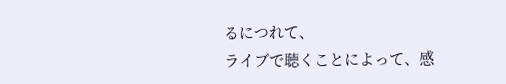るにつれて、
ライブで聴くことによって、感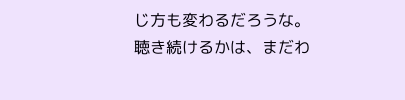じ方も変わるだろうな。
聴き続けるかは、まだわ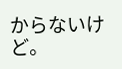からないけど。